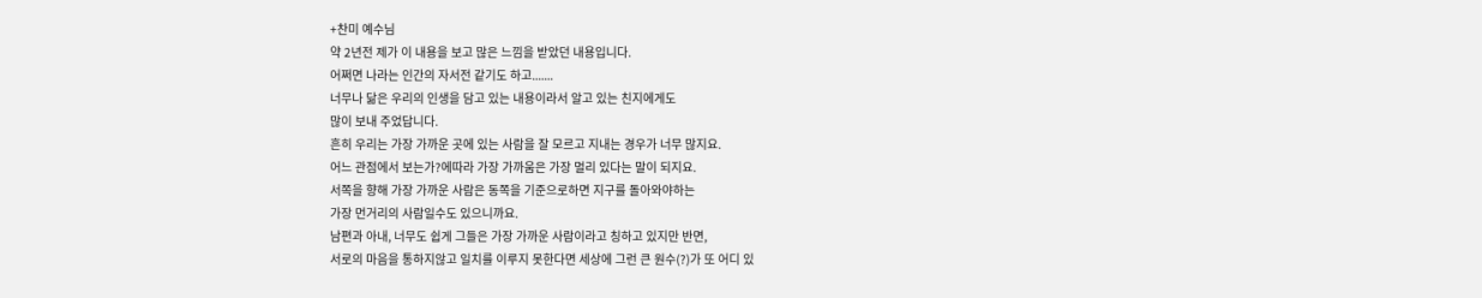+찬미 예수님
약 2년전 제가 이 내용을 보고 많은 느낌을 받았던 내용입니다.
어쩌면 나라는 인간의 자서전 같기도 하고.......
너무나 닮은 우리의 인생을 담고 있는 내용이라서 알고 있는 친지에게도
많이 보내 주었답니다.
흔히 우리는 가장 가까운 곳에 있는 사람을 잘 모르고 지내는 경우가 너무 많지요.
어느 관점에서 보는가?에따라 가장 가까움은 가장 멀리 있다는 말이 되지요.
서쪽을 향해 가장 가까운 사람은 동쪽을 기준으로하면 지구를 돌아와야하는
가장 먼거리의 사람일수도 있으니까요.
남편과 아내, 너무도 쉽게 그들은 가장 가까운 사람이라고 칭하고 있지만 반면,
서로의 마음을 통하지않고 일치를 이루지 못한다면 세상에 그런 큰 원수(?)가 또 어디 있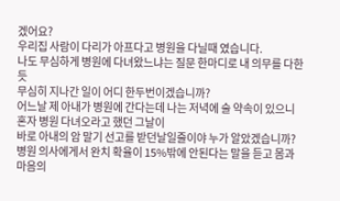겠어요?
우리집 사람이 다리가 아프다고 병원을 다닐때 였습니다.
나도 무심하게 병원에 다녀왔느냐는 질문 한마디로 내 의무를 다한듯
무심히 지나간 일이 어디 한두번이겠습니까?
어느날 제 아내가 병원에 간다는데 나는 저녁에 술 약속이 있으니 혼자 병원 다녀오라고 했던 그날이
바로 아내의 암 말기 선고를 받던날일줄이야 누가 알았겠습니까?
병원 의사에게서 완치 확율이 15%밖에 안된다는 말을 듣고 몸과 마음의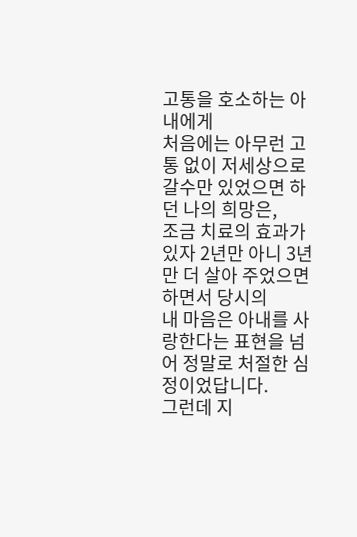고통을 호소하는 아내에게
처음에는 아무런 고통 없이 저세상으로 갈수만 있었으면 하던 나의 희망은,
조금 치료의 효과가 있자 2년만 아니 3년만 더 살아 주었으면 하면서 당시의
내 마음은 아내를 사랑한다는 표현을 넘어 정말로 처절한 심정이었답니다.
그런데 지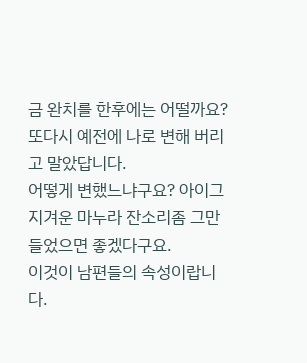금 완치를 한후에는 어떨까요?또다시 예전에 나로 변해 버리고 말았답니다.
어떻게 변했느냐구요? 아이그 지겨운 마누라 잔소리좀 그만 들었으면 좋겠다구요.
이것이 남편들의 속성이랍니다.